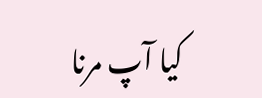کیا آپ مرنا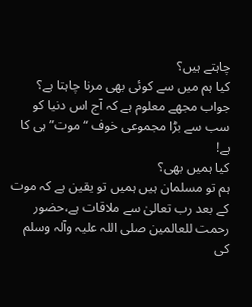چاہتے ہیں؟
کیا ہم میں سے کوئی بھی مرنا چاہتا ہے؟
جواب مجھے معلوم ہے کہ آج اس دنیا کو سب سے بڑا مجموعی خوف “موت” ہی کا ہے!
کیا ہمیں بھی؟
ہم تو مسلمان ہیں ہمیں تو یقین ہے کہ موت کے بعد رب تعالیٰ سے ملاقات ہے،حضور رحمت للعالمین صلی اللہ علیہ وآلہ وسلم کی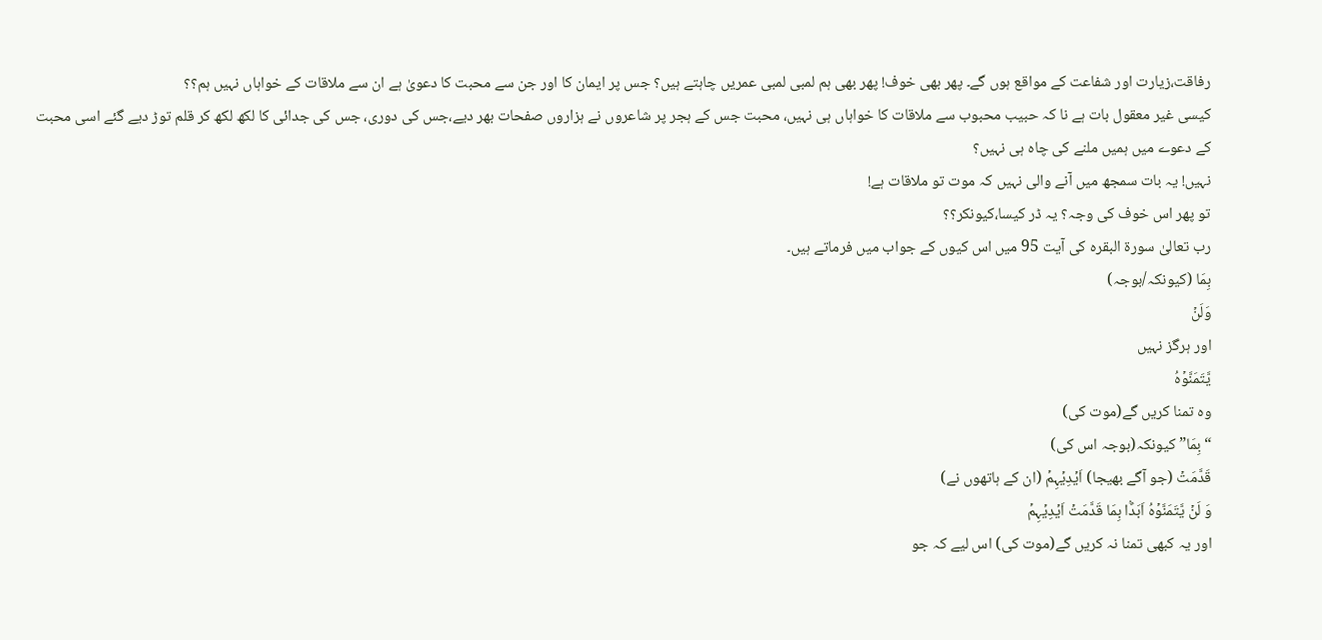رفاقت،زیارت اور شفاعت کے مواقع ہوں گے۔ پھر بھی خوف! پھر بھی ہم لمبی لمبی عمریں چاہتے ہیں؟ جس پر ایمان کا اور جن سے محبت کا دعویٰ ہے ان سے ملاقات کے خواہاں نہیں ہم؟؟
کیسی غیر معقول بات ہے نا کہ حبیب محبوب سے ملاقات کا خواہاں ہی نہیں، محبت جس کے ہجر پر شاعروں نے ہزاروں صفحات بھر دیے،جس کی دوری، جس کی جدائی کا لکھ لکھ کر قلم توڑ دیے گئے اسی محبت کے دعوے میں ہمیں ملنے کی چاہ ہی نہیں؟
نہیں! یہ بات سمجھ میں آنے والی نہیں کہ موت تو ملاقات ہے!
تو پھر اس خوف کی وجہ؟ یہ ڈر کیسا،کیونکر؟؟
رب تعالیٰ سورۃ البقرہ کی آیت 95 میں اس کیوں کے جواب میں فرماتے ہیں۔
بِمَا (کیونکہ/بوجہ)
وَلَنۡ
اور ہرگز نہیں
یَّتَمَنَّوۡہُ
وہ تمنا کریں گے(موت کی)
“بِمَا” کیونکہ(بوجہ اس کی)
قَدَّمَتۡ (جو آگے بھیجا) اَیۡدِیۡہِمۡ (ان کے ہاتھوں نے)
وَ لَنۡ یَّتَمَنَّوۡہُ اَبَدًۢا بِمَا قَدَّمَتۡ اَیۡدِیۡہِمۡ
اور یہ کبھی تمنا نہ کریں گے(موت کی) اس لیے کہ جو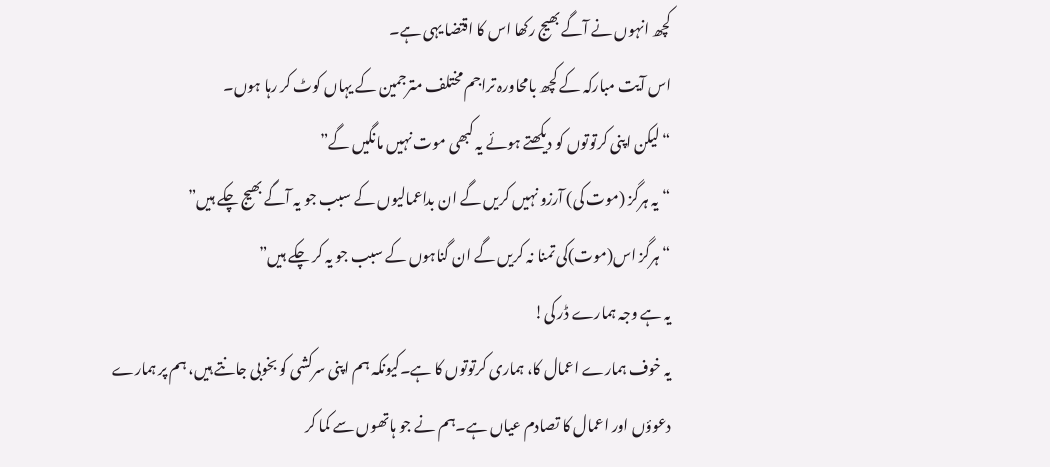کچھ انہوں نے آگے بھیج رکھا اس کا اقتضا یہی ہے۔
اس آیت مبارکہ کے کچھ بامحاورہ تراجم مختلف مترجمین کے یہاں کوٹ کر رہا ہوں۔
“لیکن اپنی کرتوتوں کو دیکھتے ہوئے یہ کبھی موت نہیں مانگیں گے”
“یہ ہرگز (موت کی) آرزو نہیں کریں گے ان بداعمالیوں کے سبب جو یہ آگے بھیج چکے ہیں”
“ہرگز اس(موت)کی تمنا نہ کریں گے ان گناہوں کے سبب جو یہ کر چکے ہیں”
یہ ہے وجہ ہمارے ڈر کی!
یہ خوف ہمارے اعمال کا، ہماری کرتوتوں کا ہے۔کیونکہ ہم اپنی سرکشی کو بخوبی جانتے ہیں، ہم پر ہمارے دعوؤں اور اعمال کا تصادم عیاں ہے۔ہم نے جو ہاتھوں سے کما کر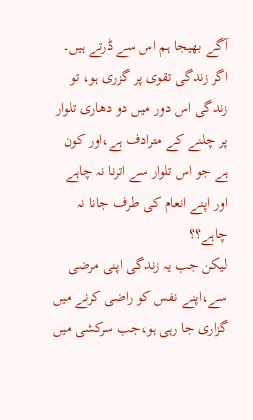آگے بھیجا ہم اس سے ڈرتے ہیں۔
اگر زندگی تقوی پر گزری ہو، تو زندگی اس دور میں دو دھاری تلوار پر چلنے کے مترادف ہے،اور کون ہے جو اس تلوار سے اترنا نہ چاہے اور اپنے انعام کی طرف جانا نہ چاہے؟؟
لیکن جب یہ زندگی اپنی مرضی سے،اپنے نفس کو راضی کرنے میں گزاری جا رہی ہو،جب سرکشی میں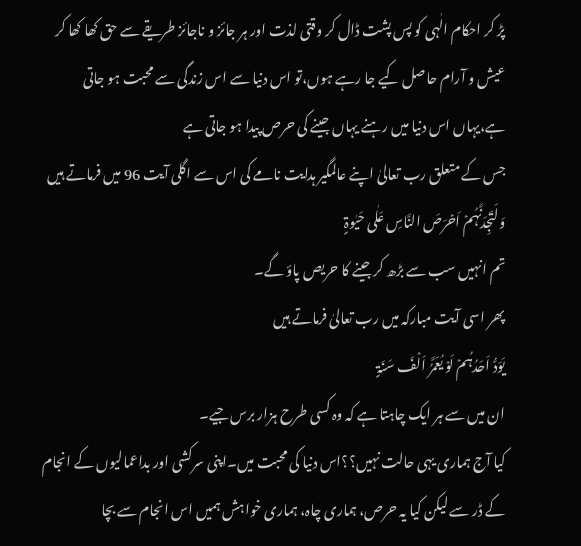پڑ کر احکام الٰہی کو پس پشت ڈال کر وقتی لذت اور ہر جائز و ناجائز طریقے سے حق کھا کھا کر عیش و آرام حاصل کیے جا رہے ہوں،تو اس دنیا سے اس زندگی سے محبت ہو جاتی ہے،یہاں اس دنیا میں رہنے یہاں جینے کی حرص پیدا ہو جاتی ہے
جس کے متعلق رب تعالیٰ اپنے عالمگیر ہدایت نامے کی اس سے اگلی آیت 96 میں فرماتے ہیں
وَ لَتَجِدَنَّہُمۡ اَحۡرَصَ النَّاسِ عَلٰی حَیٰوۃٍ
تم انہیں سب سے بڑھ کر جینے کا حریص پاؤ گے۔
پھر اسی آیت مبارکہ میں رب تعالیٰ فرماتے ہیں
یَوَدُّ اَحَدُہُمۡ لَوۡ یُعَمَّرُ اَلۡفَ سَنَۃٍ
ان میں سے ہر ایک چاہتا ہے کہ وہ کسی طرح ہزار برس جیے۔
کیا آج ہماری یہی حالت نہیں؟؟اس دنیا کی محبت میں۔اپنی سرکشی اور بداعمالیوں کے انجام کے ڈر سے لیکن کیا یہ حرص، ہماری چاہ، ہماری خواہش ہمیں اس انجام سے بچا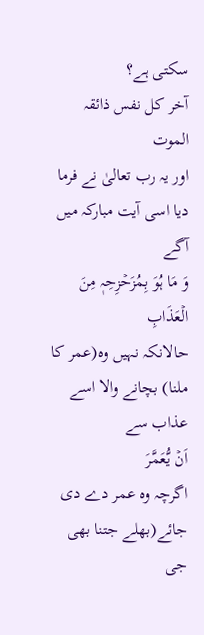سکتی ہے؟
آخر کل نفس ذائقہ الموت
اور یہ رب تعالیٰ نے فرما دیا اسی آیت مبارکہ میں آگے
وَ مَا ہُوَ بِمُزَحۡزِحِہٖ مِنَ الۡعَذَابِ
حالانکہ نہیں وہ(عمر کا ملنا) بچانے والا اسے عذاب سے
اَنۡ یُّعَمَّرَ
اگرچہ وہ عمر دے دی جائے(بھلے جتنا بھی جی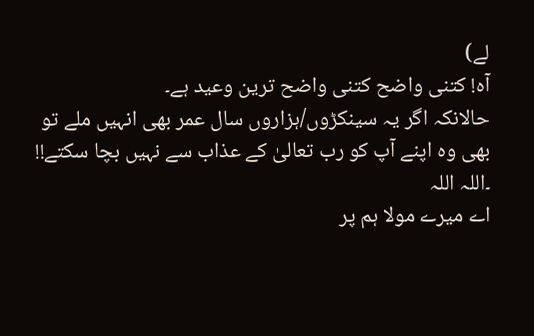لے)
آہ! کتنی واضح کتنی واضح ترین وعید ہے۔
حالانکہ اگر یہ سینکڑوں/ہزاروں سال عمر بھی انہیں ملے تو بھی وہ اپنے آپ کو رب تعالیٰ کے عذاب سے نہیں بچا سکتے!! ۔اللہ اللہ
اے میرے مولا ہم پر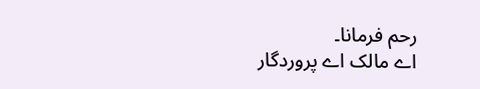رحم فرمانا۔
اے مالک اے پروردگار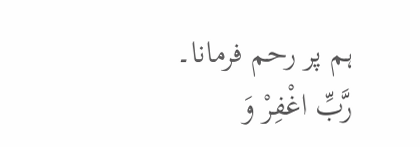ہم پر رحم فرمانا۔
رَّبِّ اغْفِرْ وَ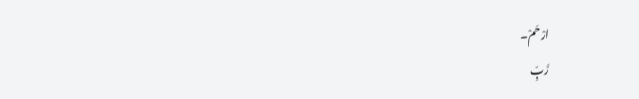ارْحَمْ۔
رَّبِّ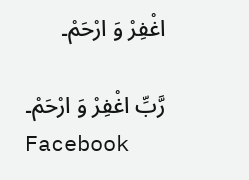اغْفِرْ وَ ارْحَمْ۔

رَّبِّ اغْفِرْ وَ ارْحَمْ۔
Facebook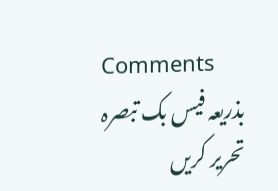Comments
بذریعہ فیس بک تبصرہ تحریر کریں